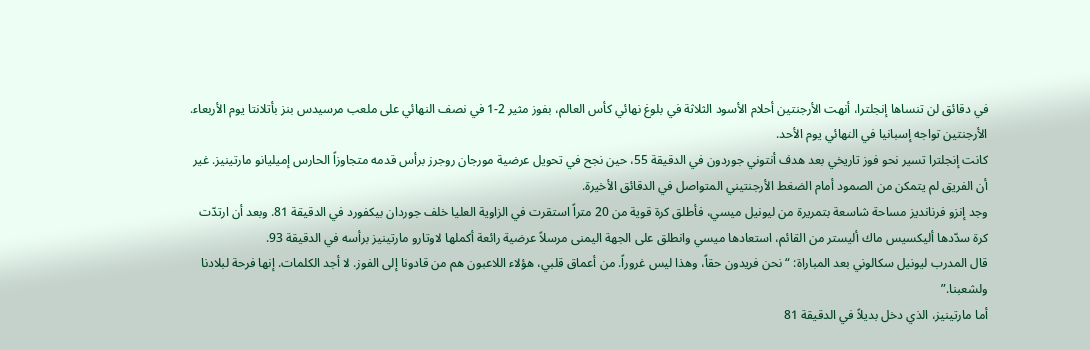في دقائق لن تنساها إنجلترا، أنهت الأرجنتين أحلام الأسود الثلاثة في بلوغ نهائي كأس العالم، بفوز مثير 2-1 في نصف النهائي على ملعب مرسيدس بنز بأتلانتا يوم الأربعاء. الأرجنتين تواجه إسبانيا في النهائي يوم الأحد.
كانت إنجلترا تسير نحو فوز تاريخي بعد هدف أنتوني جوردون في الدقيقة 55، حين نجح في تحويل عرضية مورجان روجرز برأس قدمه متجاوزاً الحارس إميليانو مارتينيز. غير أن الفريق لم يتمكن من الصمود أمام الضغط الأرجنتيني المتواصل في الدقائق الأخيرة.
وجد إنزو فرنانديز مساحة شاسعة بتمريرة من ليونيل ميسي، فأطلق كرة قوية من 20 متراً استقرت في الزاوية العليا خلف جوردان بيكفورد في الدقيقة 81. وبعد أن ارتدّت كرة سدّدها أليكسيس ماك أليستر من القائم، استعادها ميسي وانطلق على الجهة اليمنى مرسلاً عرضية رائعة أكملها لاوتارو مارتينيز برأسه في الدقيقة 93.
قال المدرب ليونيل سكالوني بعد المباراة: “نحن فريدون حقاً، وهذا ليس غروراً. من أعماق قلبي، هؤلاء اللاعبون هم من قادونا إلى الفوز. لا أجد الكلمات. إنها فرحة لبلادنا ولشعبنا.”
أما مارتينيز، الذي دخل بديلاً في الدقيقة 81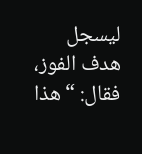ليسجل هدف الفوز، فقال: “هذا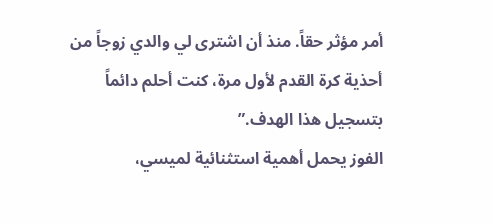أمر مؤثر حقاً. منذ أن اشترى لي والدي زوجاً من أحذية كرة القدم لأول مرة، كنت أحلم دائماً بتسجيل هذا الهدف.”
الفوز يحمل أهمية استثنائية لميسي،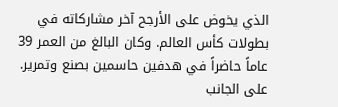الذي يخوض على الأرجح آخر مشاركاته في بطولات كأس العالم. وكان البالغ من العمر 39 عاماً حاضراً في هدفين حاسمين بصنع وتمرير.
على الجانب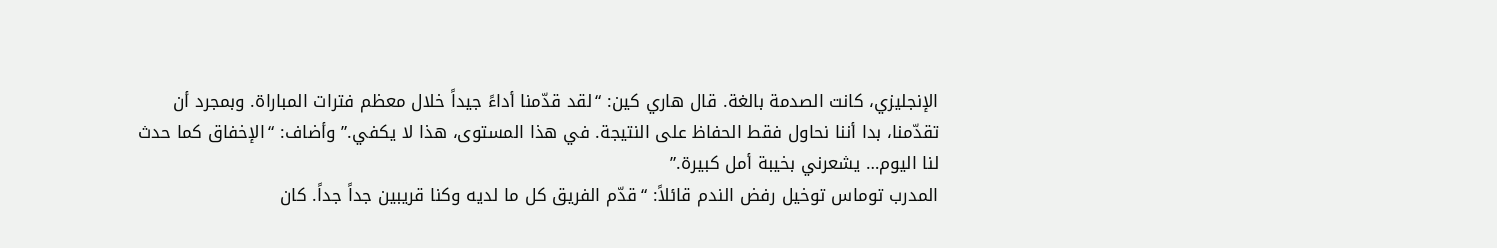الإنجليزي، كانت الصدمة بالغة. قال هاري كين: “لقد قدّمنا أداءً جيداً خلال معظم فترات المباراة. وبمجرد أن تقدّمنا، بدا أننا نحاول فقط الحفاظ على النتيجة. في هذا المستوى، هذا لا يكفي.” وأضاف: “الإخفاق كما حدث لنا اليوم… يشعرني بخيبة أمل كبيرة.”
المدرب توماس توخيل رفض الندم قائلاً: “قدّم الفريق كل ما لديه وكنا قريبين جداً جداً. كان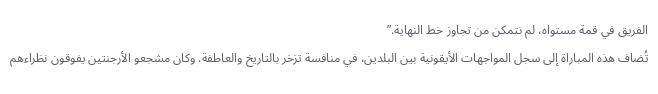الفريق في قمة مستواه، لم نتمكن من تجاوز خط النهاية.”
تُضاف هذه المباراة إلى سجل المواجهات الأيقونية بين البلدين، في منافسة تزخر بالتاريخ والعاطفة. وكان مشجعو الأرجنتين يفوقون نظراءهم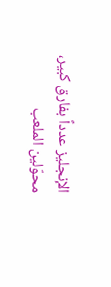الإنجليز عدداً بفارق كبير، محوّلين الملعب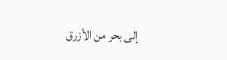إلى بحر من الأزرق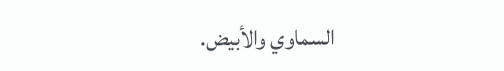السماوي والأبيض.